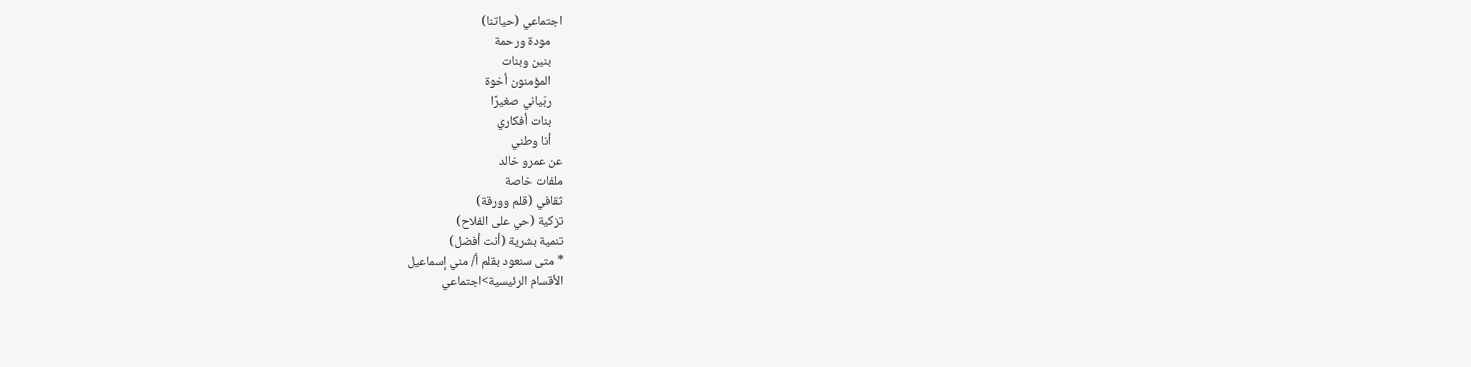اجتماعي (حياتنا)
    مودة ورحمة
    بنين وبنات
    المؤمنون أخوة
    ربّياني صغيرًا
    بنات أفكاري
    أنا وطني
عن عمرو خالد
ملفات خاصة
ثقافي (قلم وورقة)
تزكية (حي على الفلاح)
تنمية بشرية (أنت أفضل)
* متى سنعود بقلم أ/ مني إسماعيل
الأقسام الرئيسية>اجتماعي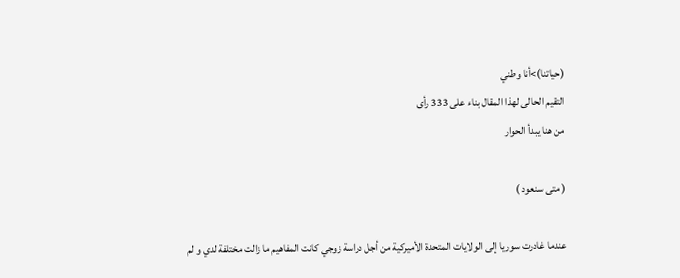(حياتنا)>أنا وطني
التقيم الحالى لهذا المقال بناء على 333 رأى
من هنا يبدأ الحوار

( متى سنعود )

عندما غادرت سوريا إلى الولايات المتحدة الأميركية من أجل دراسة زوجي كانت المفاهيم ما زالت مختلفة لدي و لم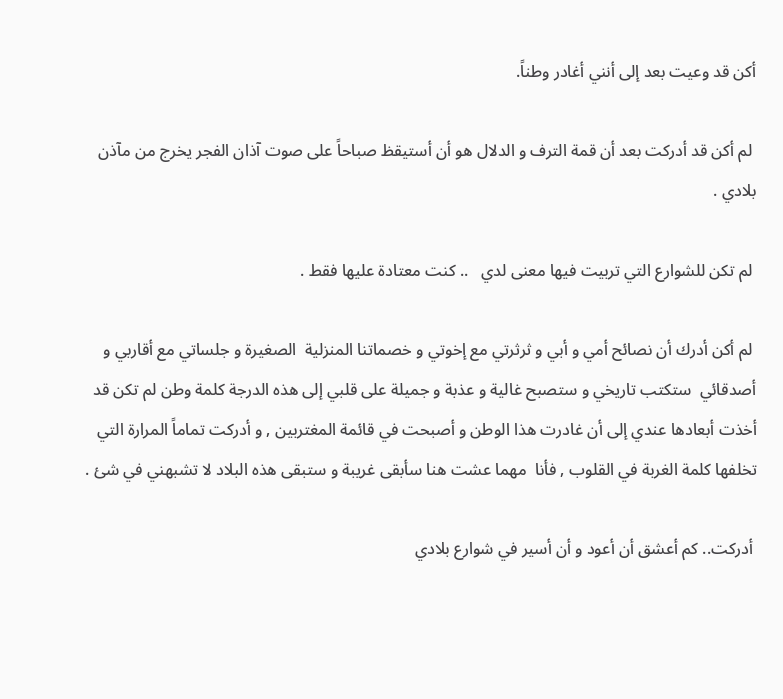أكن قد وعيت بعد إلى أنني أغادر وطناً.

 لم أكن قد أدركت بعد أن قمة الترف و الدلال هو أن أستيقظ صباحاً على صوت آذان الفجر يخرج من مآذن بلادي .

 لم تكن للشوارع التي تربيت فيها معنى لدي   .. كنت معتادة عليها فقط .

 لم أكن أدرك أن نصائح أمي و أبي و ثرثرتي مع إخوتي و خصماتنا المنزلية  الصغيرة و جلساتي مع أقاربي و أصدقائي  ستكتب تاريخي و ستصبح غالية و عذبة و جميلة على قلبي إلى هذه الدرجة كلمة وطن لم تكن قد أخذت أبعادها عندي إلى أن غادرت هذا الوطن و أصبحت في قائمة المغتربين , و أدركت تماماً المرارة التي تخلفها كلمة الغربة في القلوب , فأنا  مهما عشت هنا سأبقى غريبة و ستبقى هذه البلاد لا تشبهني في شئ .

 أدركت.. كم أعشق أن أعود و أن أسير في شوارع بلادي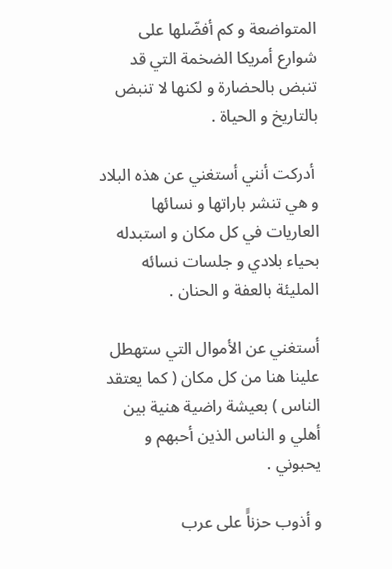المتواضعة و كم أفضّلها على شوارع أمريكا الضخمة التي قد تنبض بالحضارة و لكنها لا تنبض بالتاريخ و الحياة .

 أدركت أنني أستغني عن هذه البلاد و هي تنشر باراتها و نسائها العاريات في كل مكان و استبدله بحياء بلادي و جلسات نسائه المليئة بالعفة و الحنان .

أستغني عن الأموال التي ستهطل علينا هنا من كل مكان ( كما يعتقد الناس ) بعيشة راضية هنية بين أهلي و الناس الذين أحبهم و يحبوني .

و أذوب حزناًَ على عرب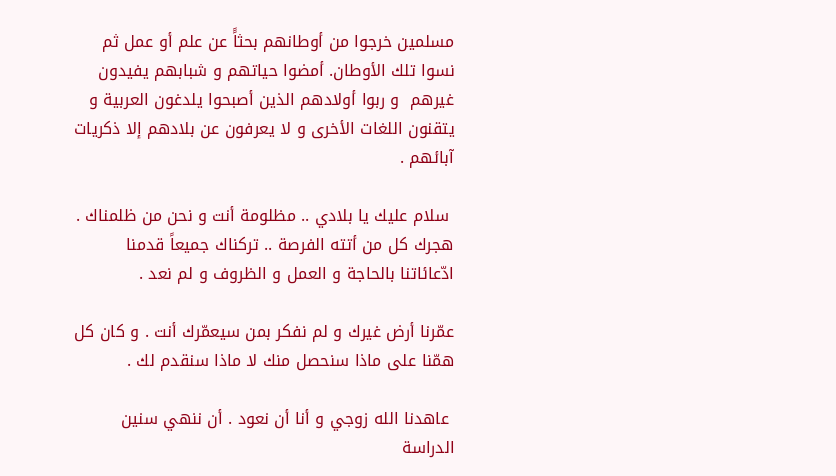مسلمين خرجوا من أوطانهم بحثاًَ عن علم أو عمل ثم نسوا تلك الأوطان. أمضوا حياتهم و شبابهم يفيدون غيرهم  و ربوا أولادهم الذين أصبحوا يلدغون العربية و يتقنون اللغات الأخرى و لا يعرفون عن بلادهم إلا ذكريات آبائهم .

 سلام عليك يا بلادي .. مظلومة أنت و نحن من ظلمناك . هجرك كل من أتته الفرصة .. تركناك جميعاً قدمنا ادّعائاتنا بالحاجة و العمل و الظروف و لم نعد .

عمّرنا أرض غيرك و لم نفكر بمن سيعمّرك أنت . و كان كل همّنا على ماذا سنحصل منك لا ماذا سنقدم لك .

 عاهدنا الله زوجي و أنا أن نعود . أن ننهي سنين الدراسة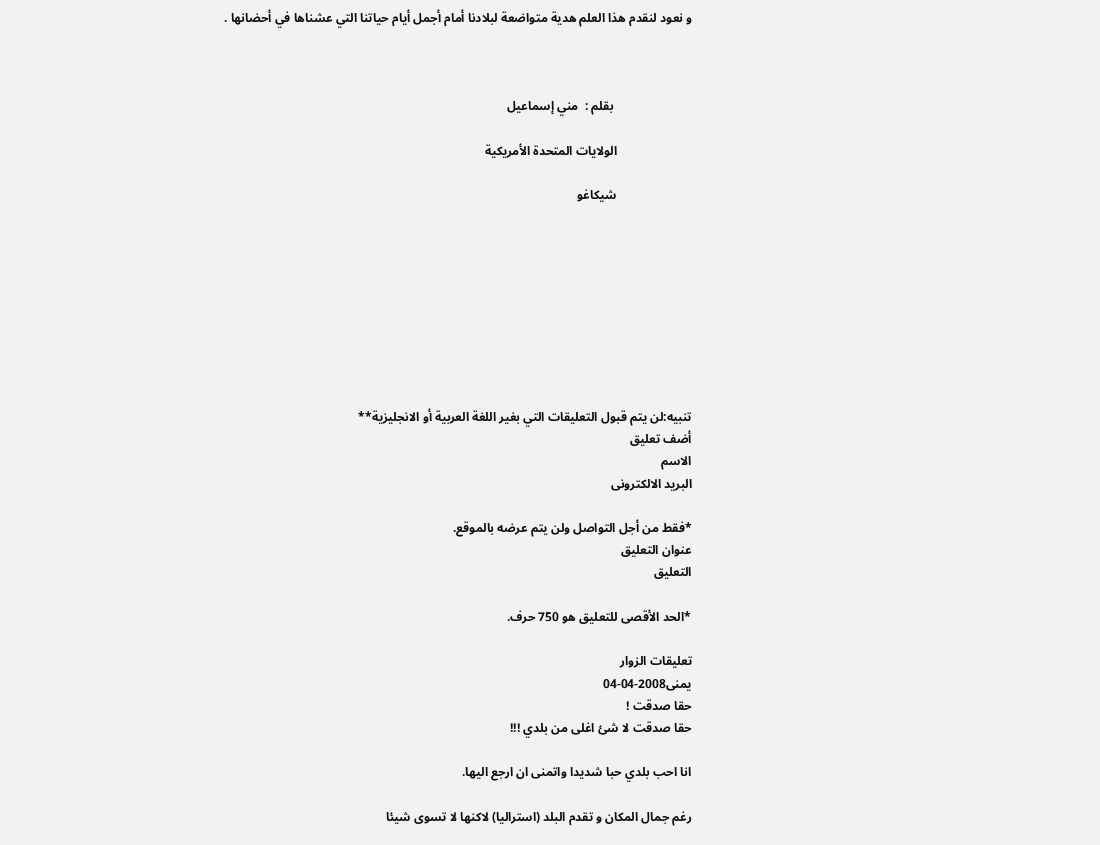و نعود لنقدم هذا العلم هدية متواضعة لبلادنا أمام أجمل أيام حياتنا التي عشناها في أحضانها .



                         بقلم :  مني إسماعيل

                        الولايات المتحدة الأمريكية

                        شيكاغو









تنبيه:لن يتم قبول التعليقات التي بغير اللغة العربية أو الانجليزية**
أضف تعليق
الاسم
البريد الالكترونى

*فقط من أجل التواصل ولن يتم عرضه بالموقع.
عنوان التعليق
التعليق

*الحد الأقصى للتعليق هو 750 حرف.

تعليقات الزوار
يمنى2008-04-04
حقا صدقت !
حقا صدقت لا شئ اغلى من بلدي !!!

انا احب بلدي حبا شديدا واتمنى ان ارجع اليها.

رغم جمال المكان و تقدم البلد (استراليا) لاكنها لا تسوى شيئا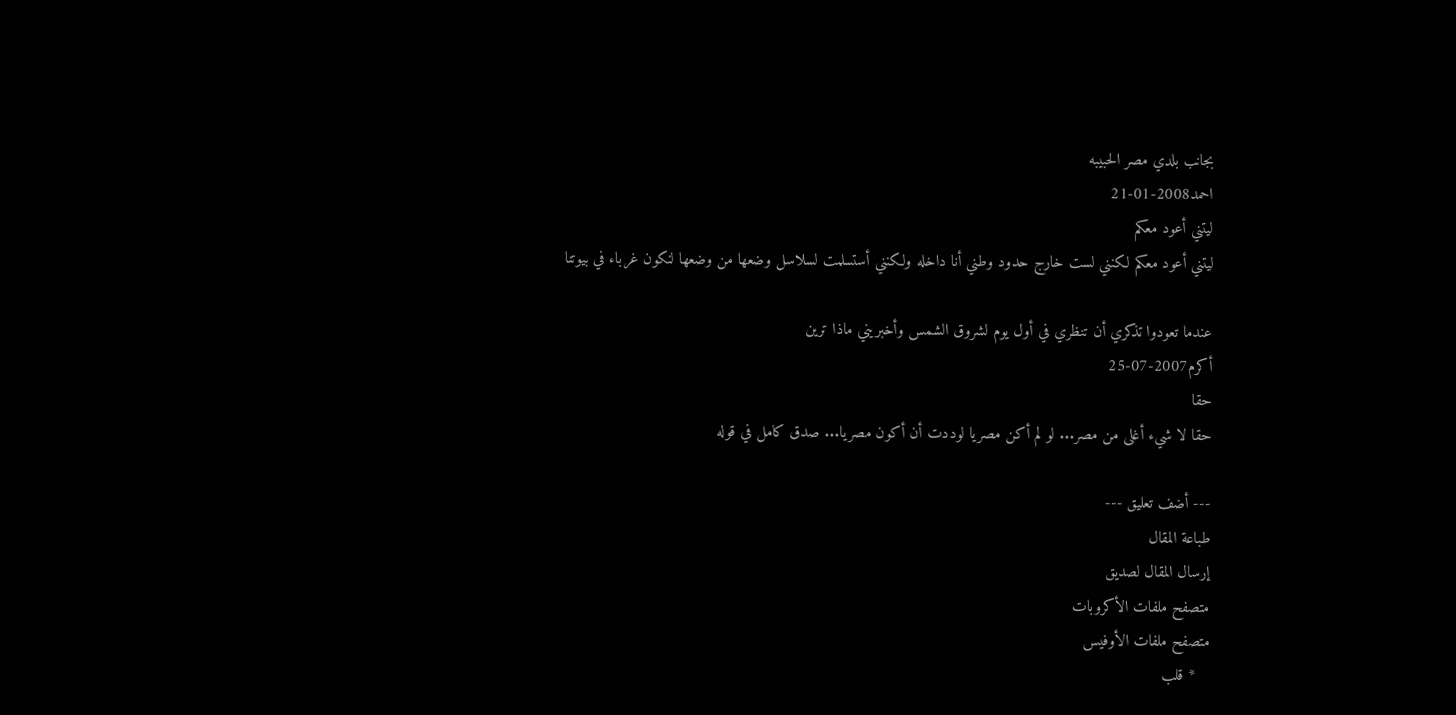بجانب بلدي مصر الحبيبه
احمد2008-01-21
ليتني أعود معكم
ليتني أعود معكم لكنني لست خارج حدود وطني أنا داخله ولكنني أستسلمت لسلاسل وضعها من وضعها لنكون غرباء في بيوتنا

عندما تعودوا تذكري أن تنظري في أول يوم لشروق الشمس وأخبريني ماذا ترين
أكرم2007-07-25
حقا
حقا لا شيء أغلى من مصر... لو لم أكن مصريا لوددت أن أكون مصريا... صدق كامل في قوله

--- أضف تعليق ---
طباعة المقال
إرسال المقال لصديق
متصفح ملفات الأكروبات
متصفح ملفات الأوفيس
   * قلب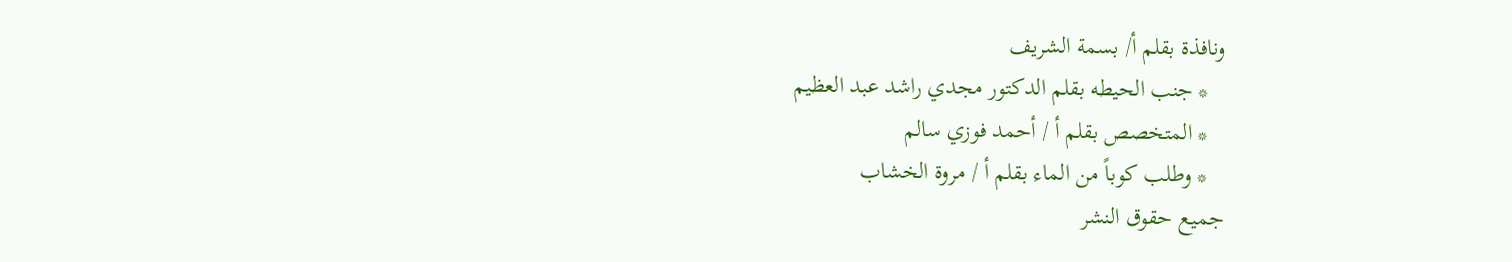ونافذة بقلم أ/ بسمة الشريف
   * جنب الحيطه بقلم الدكتور مجدي راشد عبد العظيم
   * المتخصص بقلم أ / أحمد فوزي سالم
   * وطلب كوباً من الماء بقلم أ / مروة الخشاب
جميع حقوق النشر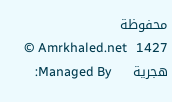محفوظة   Amrkhaled.net   1427 ©     هجرية     Managed By: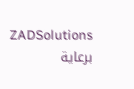ZADSolutions
برعاية